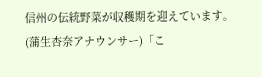信州の伝統野菜が収穫期を迎えています。
(蒲生杏奈アナウンサー)「こ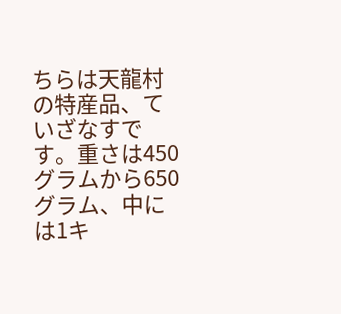ちらは天龍村の特産品、ていざなすです。重さは450グラムから650グラム、中には1キ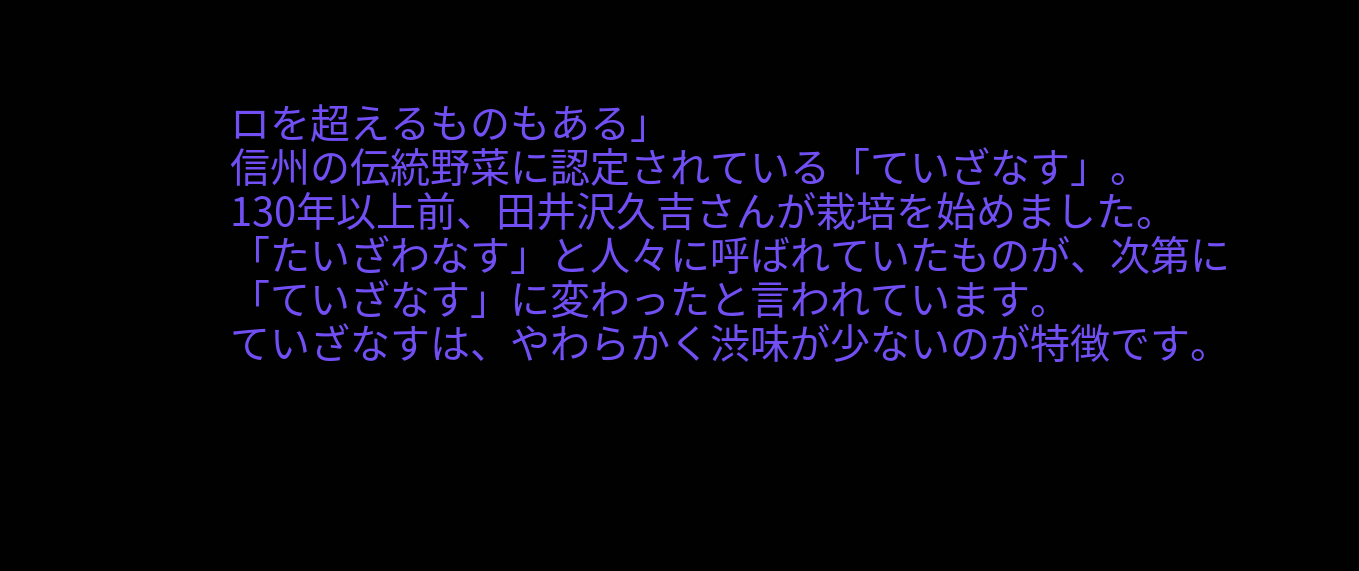ロを超えるものもある」
信州の伝統野菜に認定されている「ていざなす」。
130年以上前、田井沢久吉さんが栽培を始めました。
「たいざわなす」と人々に呼ばれていたものが、次第に「ていざなす」に変わったと言われています。
ていざなすは、やわらかく渋味が少ないのが特徴です。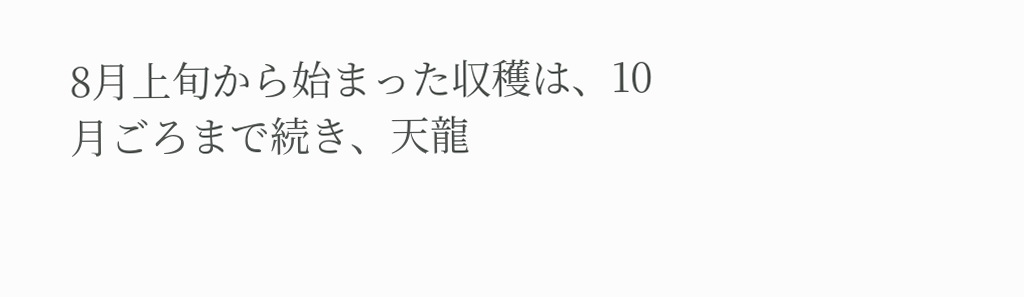8月上旬から始まった収穫は、10月ごろまで続き、天龍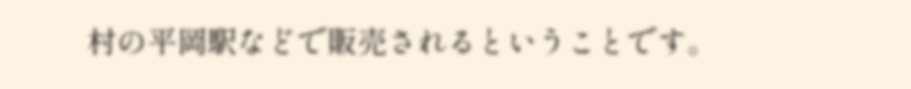村の平岡駅などで販売されるということです。